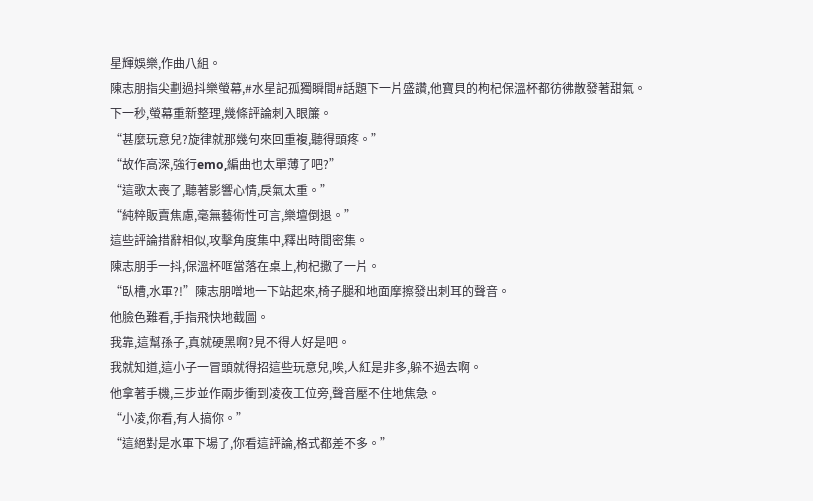星輝娛樂,作曲八組。
陳志朋指尖劃過抖樂螢幕,#水星記孤獨瞬間#話題下一片盛讚,他寶貝的枸杞保溫杯都彷彿散發著甜氣。
下一秒,螢幕重新整理,幾條評論刺入眼簾。
“甚麼玩意兒?旋律就那幾句來回重複,聽得頭疼。”
“故作高深,強行emo,編曲也太單薄了吧?”
“這歌太喪了,聽著影響心情,戾氣太重。”
“純粹販賣焦慮,毫無藝術性可言,樂壇倒退。”
這些評論措辭相似,攻擊角度集中,釋出時間密集。
陳志朋手一抖,保溫杯哐當落在桌上,枸杞撒了一片。
“臥槽,水軍?!”陳志朋噌地一下站起來,椅子腿和地面摩擦發出刺耳的聲音。
他臉色難看,手指飛快地截圖。
我靠,這幫孫子,真就硬黑啊?見不得人好是吧。
我就知道,這小子一冒頭就得招這些玩意兒,唉,人紅是非多,躲不過去啊。
他拿著手機,三步並作兩步衝到凌夜工位旁,聲音壓不住地焦急。
“小凌,你看,有人搞你。”
“這絕對是水軍下場了,你看這評論,格式都差不多。”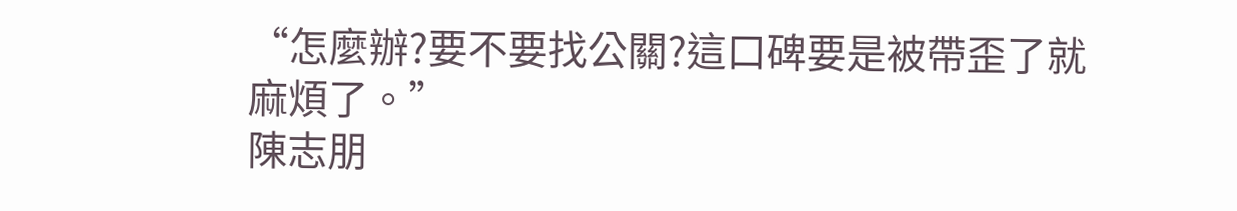“怎麼辦?要不要找公關?這口碑要是被帶歪了就麻煩了。”
陳志朋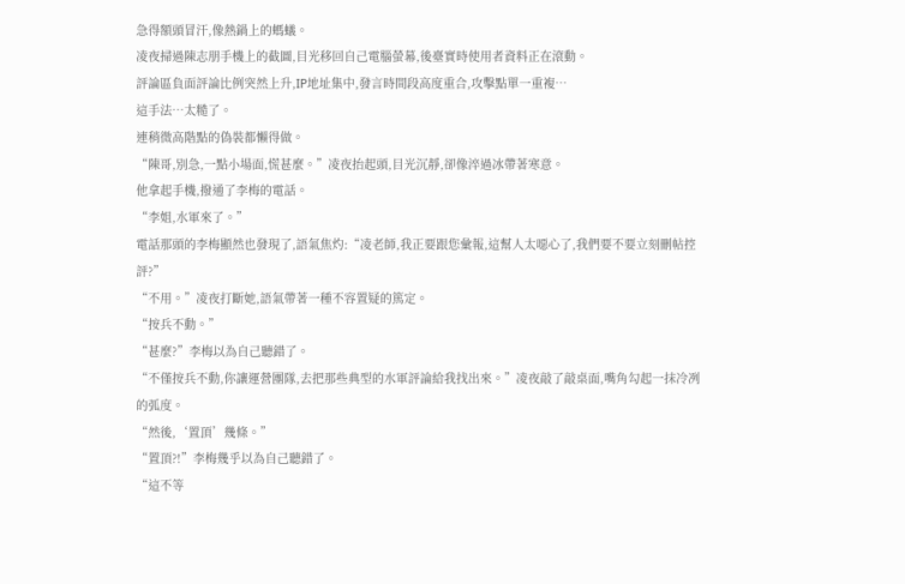急得額頭冒汗,像熱鍋上的螞蟻。
凌夜掃過陳志朋手機上的截圖,目光移回自己電腦螢幕,後臺實時使用者資料正在滾動。
評論區負面評論比例突然上升,IP地址集中,發言時間段高度重合,攻擊點單一重複…
這手法…太糙了。
連稍微高階點的偽裝都懶得做。
“陳哥,別急,一點小場面,慌甚麼。”凌夜抬起頭,目光沉靜,卻像淬過冰帶著寒意。
他拿起手機,撥通了李梅的電話。
“李姐,水軍來了。”
電話那頭的李梅顯然也發現了,語氣焦灼:“凌老師,我正要跟您彙報,這幫人太噁心了,我們要不要立刻刪帖控評?”
“不用。”凌夜打斷她,語氣帶著一種不容置疑的篤定。
“按兵不動。”
“甚麼?”李梅以為自己聽錯了。
“不僅按兵不動,你讓運營團隊,去把那些典型的水軍評論給我找出來。”凌夜敲了敲桌面,嘴角勾起一抹冷冽的弧度。
“然後,‘置頂’幾條。”
“置頂?!”李梅幾乎以為自己聽錯了。
“這不等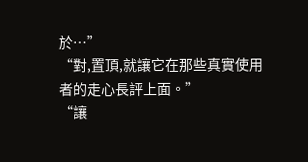於…”
“對,置頂,就讓它在那些真實使用者的走心長評上面。”
“讓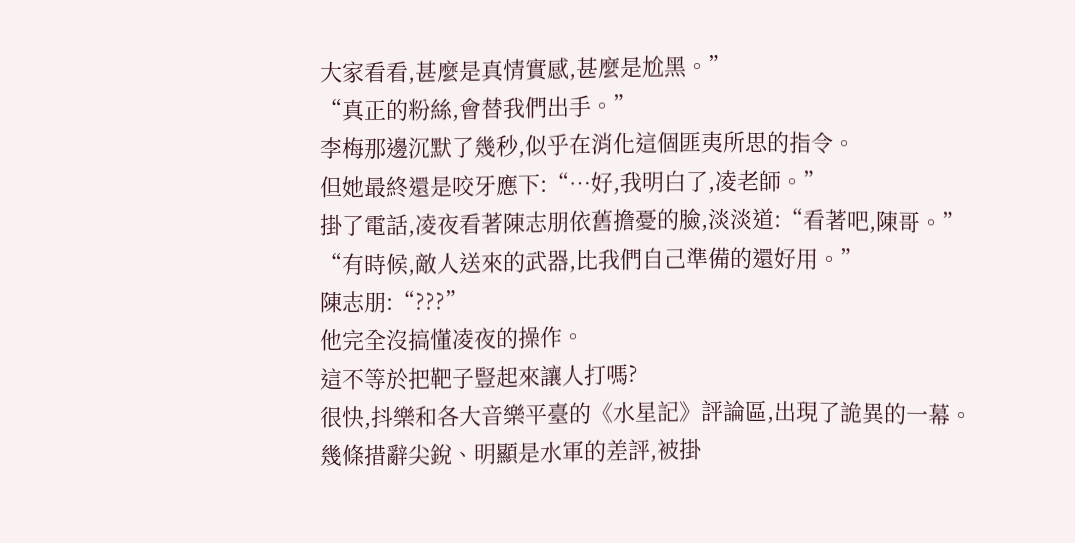大家看看,甚麼是真情實感,甚麼是尬黑。”
“真正的粉絲,會替我們出手。”
李梅那邊沉默了幾秒,似乎在消化這個匪夷所思的指令。
但她最終還是咬牙應下:“…好,我明白了,凌老師。”
掛了電話,凌夜看著陳志朋依舊擔憂的臉,淡淡道:“看著吧,陳哥。”
“有時候,敵人送來的武器,比我們自己準備的還好用。”
陳志朋:“???”
他完全沒搞懂凌夜的操作。
這不等於把靶子豎起來讓人打嗎?
很快,抖樂和各大音樂平臺的《水星記》評論區,出現了詭異的一幕。
幾條措辭尖銳、明顯是水軍的差評,被掛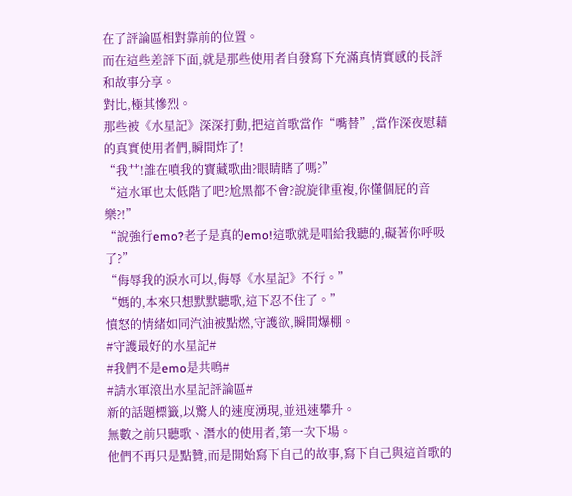在了評論區相對靠前的位置。
而在這些差評下面,就是那些使用者自發寫下充滿真情實感的長評和故事分享。
對比,極其慘烈。
那些被《水星記》深深打動,把這首歌當作“嘴替”,當作深夜慰藉的真實使用者們,瞬間炸了!
“我艹!誰在噴我的寶藏歌曲?眼睛瞎了嗎?”
“這水軍也太低階了吧?尬黑都不會?說旋律重複,你懂個屁的音樂?!”
“說強行emo?老子是真的emo!這歌就是唱給我聽的,礙著你呼吸了?”
“侮辱我的淚水可以,侮辱《水星記》不行。”
“媽的,本來只想默默聽歌,這下忍不住了。”
憤怒的情緒如同汽油被點燃,守護欲,瞬間爆棚。
#守護最好的水星記#
#我們不是emo是共鳴#
#請水軍滾出水星記評論區#
新的話題標籤,以驚人的速度湧現,並迅速攀升。
無數之前只聽歌、潛水的使用者,第一次下場。
他們不再只是點贊,而是開始寫下自己的故事,寫下自己與這首歌的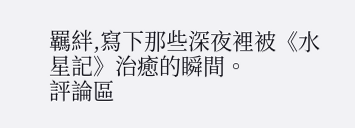羈絆,寫下那些深夜裡被《水星記》治癒的瞬間。
評論區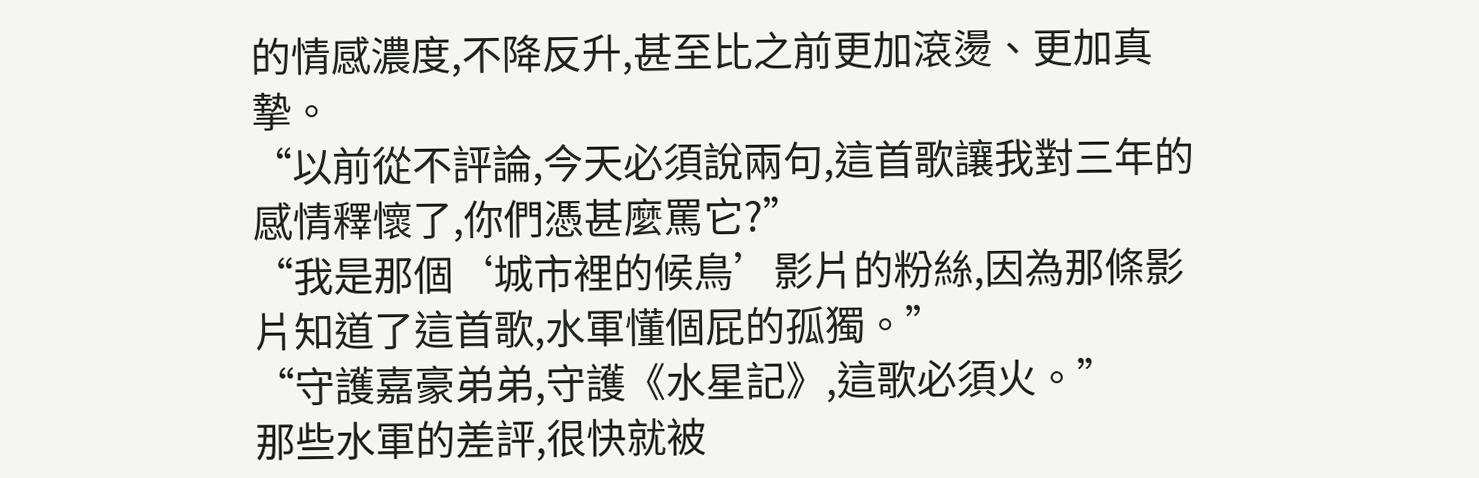的情感濃度,不降反升,甚至比之前更加滾燙、更加真摯。
“以前從不評論,今天必須說兩句,這首歌讓我對三年的感情釋懷了,你們憑甚麼罵它?”
“我是那個‘城市裡的候鳥’影片的粉絲,因為那條影片知道了這首歌,水軍懂個屁的孤獨。”
“守護嘉豪弟弟,守護《水星記》,這歌必須火。”
那些水軍的差評,很快就被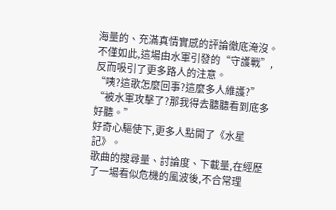海量的、充滿真情實感的評論徹底淹沒。
不僅如此,這場由水軍引發的“守護戰”,反而吸引了更多路人的注意。
“咦?這歌怎麼回事?這麼多人維護?”
“被水軍攻擊了?那我得去聽聽看到底多好聽。”
好奇心驅使下,更多人點開了《水星記》。
歌曲的搜尋量、討論度、下載量,在經歷了一場看似危機的風波後,不合常理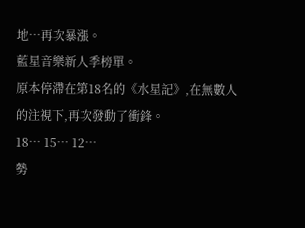地…再次暴漲。
藍星音樂新人季榜單。
原本停滯在第18名的《水星記》,在無數人的注視下,再次發動了衝鋒。
18… 15… 12…
勢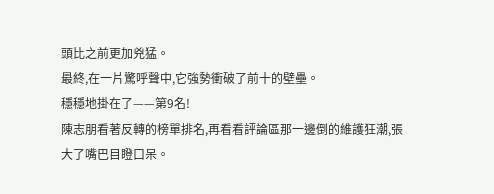頭比之前更加兇猛。
最終,在一片驚呼聲中,它強勢衝破了前十的壁壘。
穩穩地掛在了——第9名!
陳志朋看著反轉的榜單排名,再看看評論區那一邊倒的維護狂潮,張大了嘴巴目瞪口呆。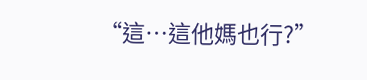“這…這他媽也行?”